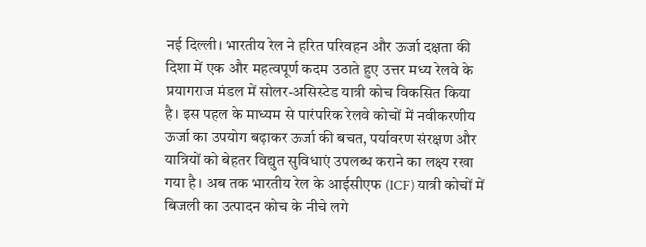नई दिल्ली। भारतीय रेल ने हरित परिवहन और ऊर्जा दक्षता की दिशा में एक और महत्वपूर्ण कदम उठाते हुए उत्तर मध्य रेलवे के प्रयागराज मंडल में सोलर-असिस्टेड यात्री कोच विकसित किया है। इस पहल के माध्यम से पारंपरिक रेलवे कोचों में नवीकरणीय ऊर्जा का उपयोग बढ़ाकर ऊर्जा की बचत, पर्यावरण संरक्षण और यात्रियों को बेहतर विद्युत सुविधाएं उपलब्ध कराने का लक्ष्य रखा गया है। अब तक भारतीय रेल के आईसीएफ (ICF) यात्री कोचों में बिजली का उत्पादन कोच के नीचे लगे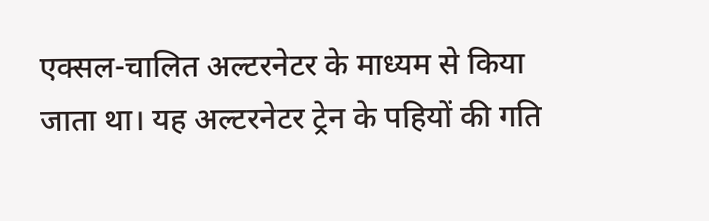एक्सल-चालित अल्टरनेटर के माध्यम से किया जाता था। यह अल्टरनेटर ट्रेन के पहियों की गति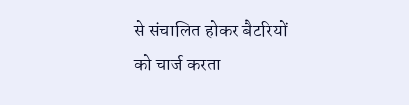से संचालित होकर बैटरियों को चार्ज करता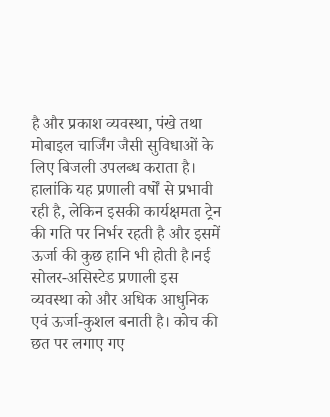है और प्रकाश व्यवस्था, पंखे तथा मोबाइल चार्जिंग जैसी सुविधाओं के लिए बिजली उपलब्ध कराता है। हालांकि यह प्रणाली वर्षों से प्रभावी रही है, लेकिन इसकी कार्यक्षमता ट्रेन की गति पर निर्भर रहती है और इसमें ऊर्जा की कुछ हानि भी होती है।नई सोलर-असिस्टेड प्रणाली इस व्यवस्था को और अधिक आधुनिक एवं ऊर्जा-कुशल बनाती है। कोच की छत पर लगाए गए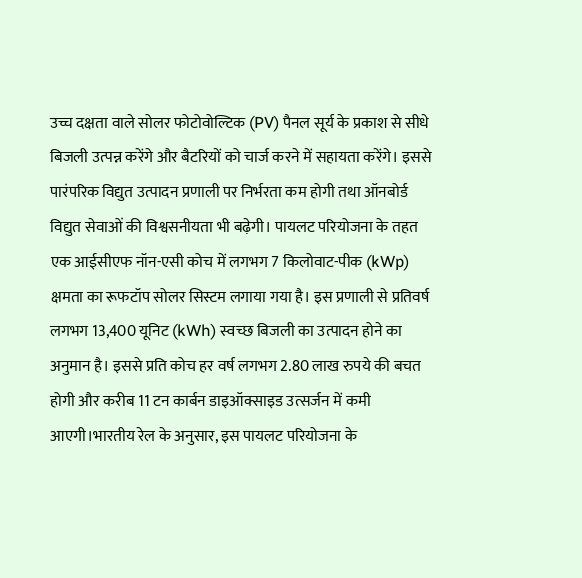उच्च दक्षता वाले सोलर फोटोवोल्टिक (PV) पैनल सूर्य के प्रकाश से सीधे बिजली उत्पन्न करेंगे और बैटरियों को चार्ज करने में सहायता करेंगे। इससे पारंपरिक विद्युत उत्पादन प्रणाली पर निर्भरता कम होगी तथा ऑनबोर्ड विद्युत सेवाओं की विश्वसनीयता भी बढ़ेगी। पायलट परियोजना के तहत एक आईसीएफ नॉन-एसी कोच में लगभग 7 किलोवाट-पीक (kWp) क्षमता का रूफटॉप सोलर सिस्टम लगाया गया है। इस प्रणाली से प्रतिवर्ष लगभग 13,400 यूनिट (kWh) स्वच्छ बिजली का उत्पादन होने का अनुमान है। इससे प्रति कोच हर वर्ष लगभग 2.80 लाख रुपये की बचत होगी और करीब 11 टन कार्बन डाइऑक्साइड उत्सर्जन में कमी आएगी।भारतीय रेल के अनुसार, इस पायलट परियोजना के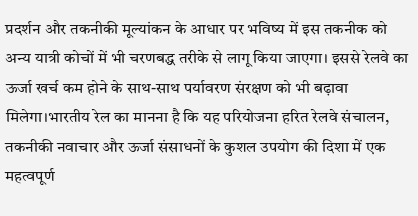प्रदर्शन और तकनीकी मूल्यांकन के आधार पर भविष्य में इस तकनीक को अन्य यात्री कोचों में भी चरणबद्ध तरीके से लागू किया जाएगा। इससे रेलवे का ऊर्जा खर्च कम होने के साथ-साथ पर्यावरण संरक्षण को भी बढ़ावा मिलेगा।भारतीय रेल का मानना है कि यह परियोजना हरित रेलवे संचालन, तकनीकी नवाचार और ऊर्जा संसाधनों के कुशल उपयोग की दिशा में एक महत्वपूर्ण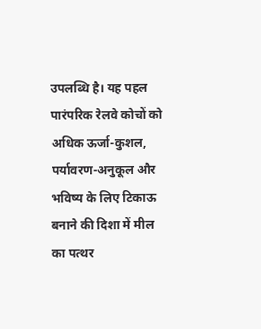उपलब्धि है। यह पहल पारंपरिक रेलवे कोचों को अधिक ऊर्जा-कुशल, पर्यावरण-अनुकूल और भविष्य के लिए टिकाऊ बनाने की दिशा में मील का पत्थर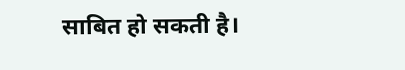साबित हो सकती है।